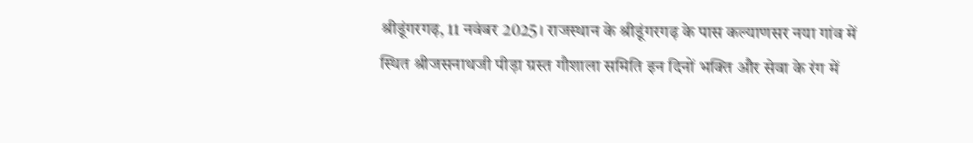श्रीडूंगरगढ़, 11 नवंबर 2025। राजस्थान के श्रीडूंगरगढ़ के पास कल्याणसर नया गांव में स्थित श्रीजसनाथजी पीड़ा ग्रस्त गौशाला समिति इन दिनों भक्ति और सेवा के रंग में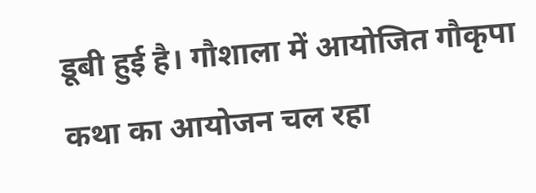डूबी हुई है। गौशाला में आयोजित गौकृपा कथा का आयोजन चल रहा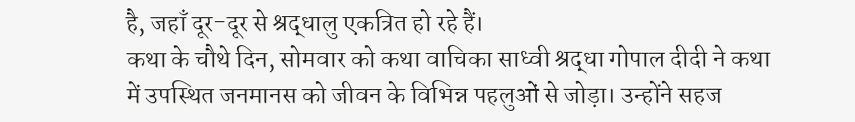है, जहाँ दूर-दूर से श्रद्धालु एकत्रित हो रहे हैं।
कथा के चौथे दिन, सोमवार को कथा वाचिका साध्वी श्रद्धा गोपाल दीदी ने कथा में उपस्थित जनमानस को जीवन के विभिन्न पहलुओं से जोड़ा। उन्होंने सहज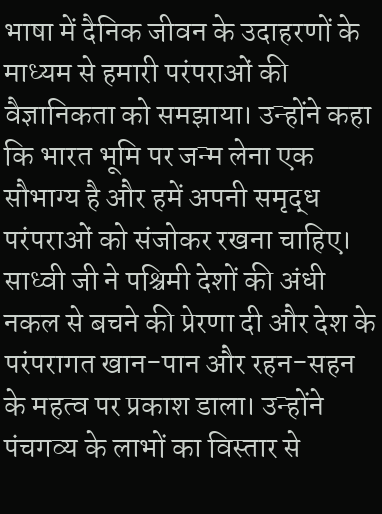भाषा में दैनिक जीवन के उदाहरणों के माध्यम से हमारी परंपराओं की वैज्ञानिकता को समझाया। उन्होंने कहा कि भारत भूमि पर जन्म लेना एक सौभाग्य है और हमें अपनी समृद्ध परंपराओं को संजोकर रखना चाहिए।
साध्वी जी ने पश्चिमी देशों की अंधी नकल से बचने की प्रेरणा दी और देश के परंपरागत खान-पान और रहन-सहन के महत्व पर प्रकाश डाला। उन्होंने पंचगव्य के लाभों का विस्तार से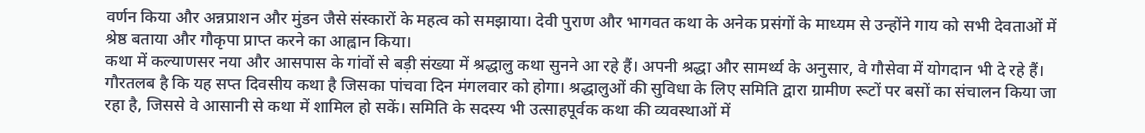वर्णन किया और अन्नप्राशन और मुंडन जैसे संस्कारों के महत्व को समझाया। देवी पुराण और भागवत कथा के अनेक प्रसंगों के माध्यम से उन्होंने गाय को सभी देवताओं में श्रेष्ठ बताया और गौकृपा प्राप्त करने का आह्वान किया।
कथा में कल्याणसर नया और आसपास के गांवों से बड़ी संख्या में श्रद्धालु कथा सुनने आ रहे हैं। अपनी श्रद्धा और सामर्थ्य के अनुसार, वे गौसेवा में योगदान भी दे रहे हैं।
गौरतलब है कि यह सप्त दिवसीय कथा है जिसका पांचवा दिन मंगलवार को होगा। श्रद्धालुओं की सुविधा के लिए समिति द्वारा ग्रामीण रूटों पर बसों का संचालन किया जा रहा है, जिससे वे आसानी से कथा में शामिल हो सकें। समिति के सदस्य भी उत्साहपूर्वक कथा की व्यवस्थाओं में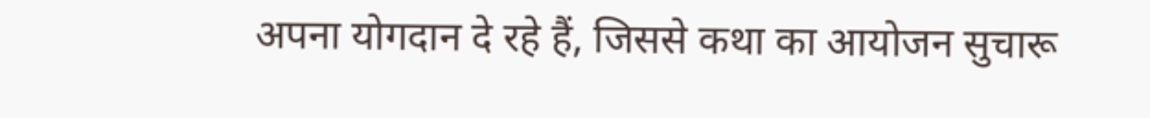अपना योगदान दे रहे हैं, जिससे कथा का आयोजन सुचारू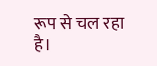रूप से चल रहा है।